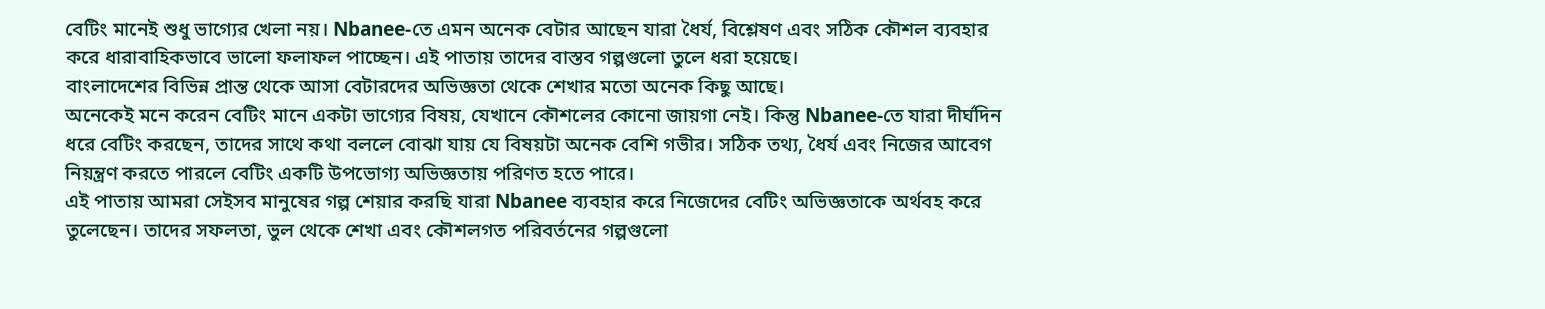বেটিং মানেই শুধু ভাগ্যের খেলা নয়। Nbanee-তে এমন অনেক বেটার আছেন যারা ধৈর্য, বিশ্লেষণ এবং সঠিক কৌশল ব্যবহার করে ধারাবাহিকভাবে ভালো ফলাফল পাচ্ছেন। এই পাতায় তাদের বাস্তব গল্পগুলো তুলে ধরা হয়েছে।
বাংলাদেশের বিভিন্ন প্রান্ত থেকে আসা বেটারদের অভিজ্ঞতা থেকে শেখার মতো অনেক কিছু আছে।
অনেকেই মনে করেন বেটিং মানে একটা ভাগ্যের বিষয়, যেখানে কৌশলের কোনো জায়গা নেই। কিন্তু Nbanee-তে যারা দীর্ঘদিন ধরে বেটিং করছেন, তাদের সাথে কথা বললে বোঝা যায় যে বিষয়টা অনেক বেশি গভীর। সঠিক তথ্য, ধৈর্য এবং নিজের আবেগ নিয়ন্ত্রণ করতে পারলে বেটিং একটি উপভোগ্য অভিজ্ঞতায় পরিণত হতে পারে।
এই পাতায় আমরা সেইসব মানুষের গল্প শেয়ার করছি যারা Nbanee ব্যবহার করে নিজেদের বেটিং অভিজ্ঞতাকে অর্থবহ করে তুলেছেন। তাদের সফলতা, ভুল থেকে শেখা এবং কৌশলগত পরিবর্তনের গল্পগুলো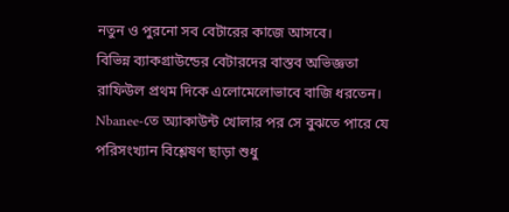নতুন ও পুরনো সব বেটারের কাজে আসবে।
বিভিন্ন ব্যাকগ্রাউন্ডের বেটারদের বাস্তব অভিজ্ঞতা
রাফিউল প্রথম দিকে এলোমেলোভাবে বাজি ধরতেন। Nbanee-তে অ্যাকাউন্ট খোলার পর সে বুঝতে পারে যে পরিসংখ্যান বিশ্লেষণ ছাড়া শুধু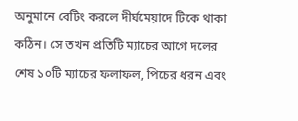অনুমানে বেটিং করলে দীর্ঘমেয়াদে টিকে থাকা কঠিন। সে তখন প্রতিটি ম্যাচের আগে দলের শেষ ১০টি ম্যাচের ফলাফল, পিচের ধরন এবং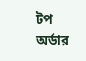টপ অর্ডার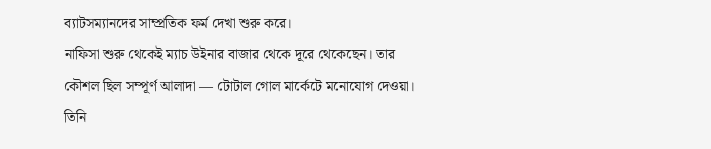ব্যাটসম্যানদের সাম্প্রতিক ফর্ম দেখা শুরু করে।
নাফিসা শুরু থেকেই ম্যাচ উইনার বাজার থেকে দূরে থেকেছেন। তার কৌশল ছিল সম্পূর্ণ আলাদা — টোটাল গোল মার্কেটে মনোযোগ দেওয়া। তিনি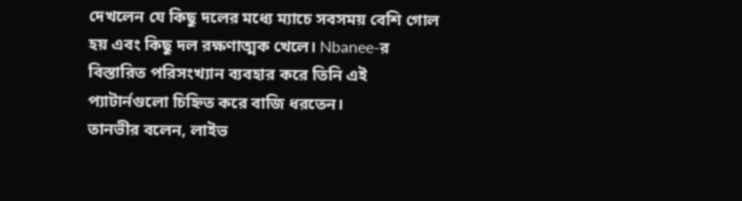দেখলেন যে কিছু দলের মধ্যে ম্যাচে সবসময় বেশি গোল হয় এবং কিছু দল রক্ষণাত্মক খেলে। Nbanee-র বিস্তারিত পরিসংখ্যান ব্যবহার করে তিনি এই প্যাটার্নগুলো চিহ্নিত করে বাজি ধরতেন।
তানভীর বলেন, লাইভ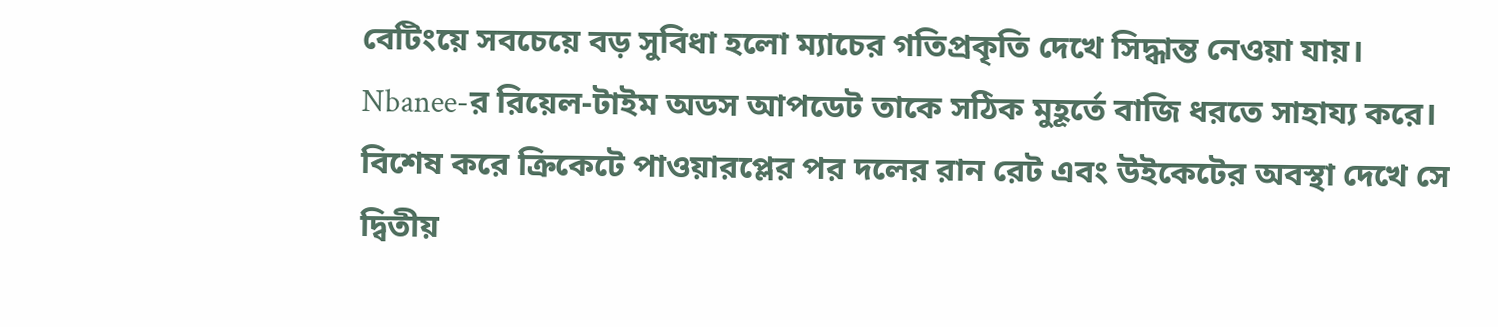বেটিংয়ে সবচেয়ে বড় সুবিধা হলো ম্যাচের গতিপ্রকৃতি দেখে সিদ্ধান্ত নেওয়া যায়। Nbanee-র রিয়েল-টাইম অডস আপডেট তাকে সঠিক মুহূর্তে বাজি ধরতে সাহায্য করে। বিশেষ করে ক্রিকেটে পাওয়ারপ্লের পর দলের রান রেট এবং উইকেটের অবস্থা দেখে সে দ্বিতীয়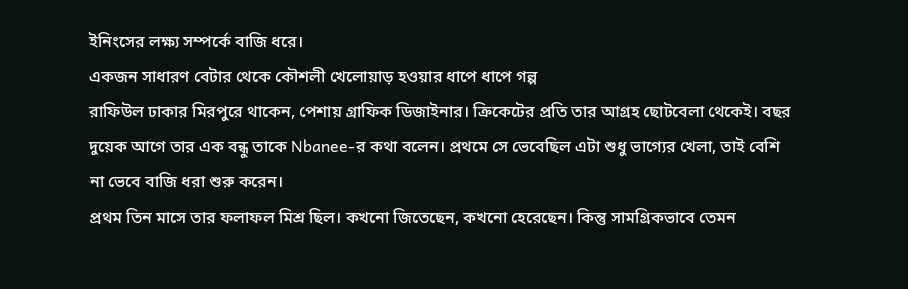ইনিংসের লক্ষ্য সম্পর্কে বাজি ধরে।
একজন সাধারণ বেটার থেকে কৌশলী খেলোয়াড় হওয়ার ধাপে ধাপে গল্প
রাফিউল ঢাকার মিরপুরে থাকেন, পেশায় গ্রাফিক ডিজাইনার। ক্রিকেটের প্রতি তার আগ্রহ ছোটবেলা থেকেই। বছর দুয়েক আগে তার এক বন্ধু তাকে Nbanee-র কথা বলেন। প্রথমে সে ভেবেছিল এটা শুধু ভাগ্যের খেলা, তাই বেশি না ভেবে বাজি ধরা শুরু করেন।
প্রথম তিন মাসে তার ফলাফল মিশ্র ছিল। কখনো জিতেছেন, কখনো হেরেছেন। কিন্তু সামগ্রিকভাবে তেমন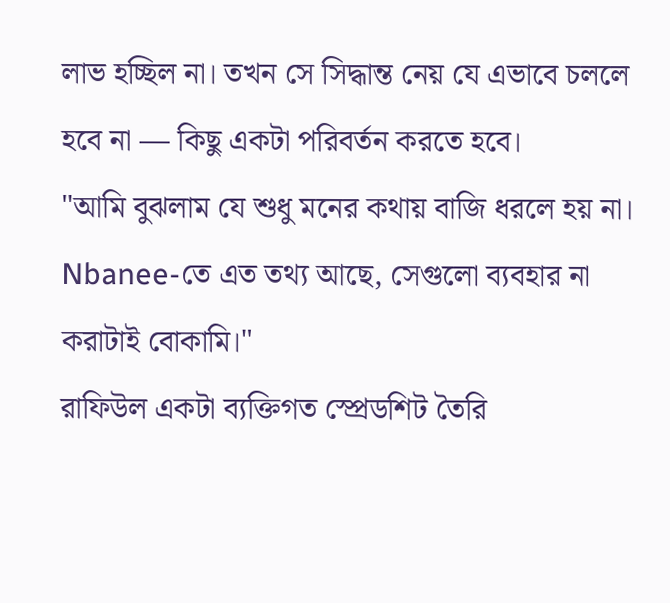লাভ হচ্ছিল না। তখন সে সিদ্ধান্ত নেয় যে এভাবে চললে হবে না — কিছু একটা পরিবর্তন করতে হবে।
"আমি বুঝলাম যে শুধু মনের কথায় বাজি ধরলে হয় না। Nbanee-তে এত তথ্য আছে, সেগুলো ব্যবহার না করাটাই বোকামি।"
রাফিউল একটা ব্যক্তিগত স্প্রেডশিট তৈরি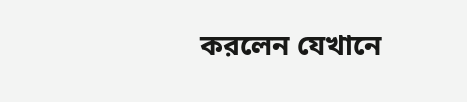করলেন যেখানে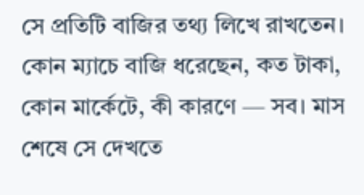সে প্রতিটি বাজির তথ্য লিখে রাখতেন। কোন ম্যাচে বাজি ধরেছেন, কত টাকা, কোন মার্কেটে, কী কারণে — সব। মাস শেষে সে দেখতে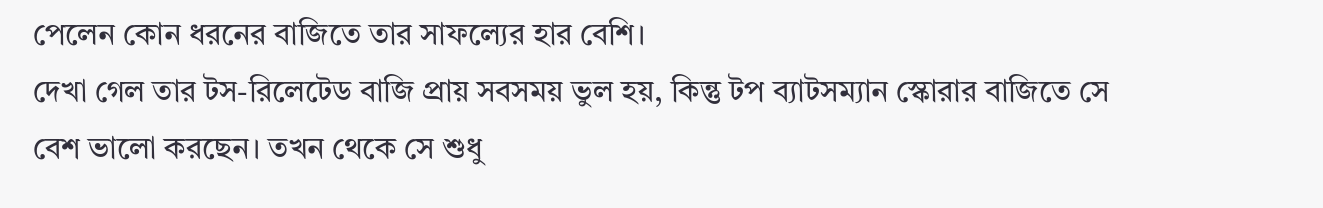পেলেন কোন ধরনের বাজিতে তার সাফল্যের হার বেশি।
দেখা গেল তার টস-রিলেটেড বাজি প্রায় সবসময় ভুল হয়, কিন্তু টপ ব্যাটসম্যান স্কোরার বাজিতে সে বেশ ভালো করছেন। তখন থেকে সে শুধু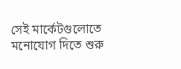সেই মার্কেটগুলোতে মনোযোগ দিতে শুরু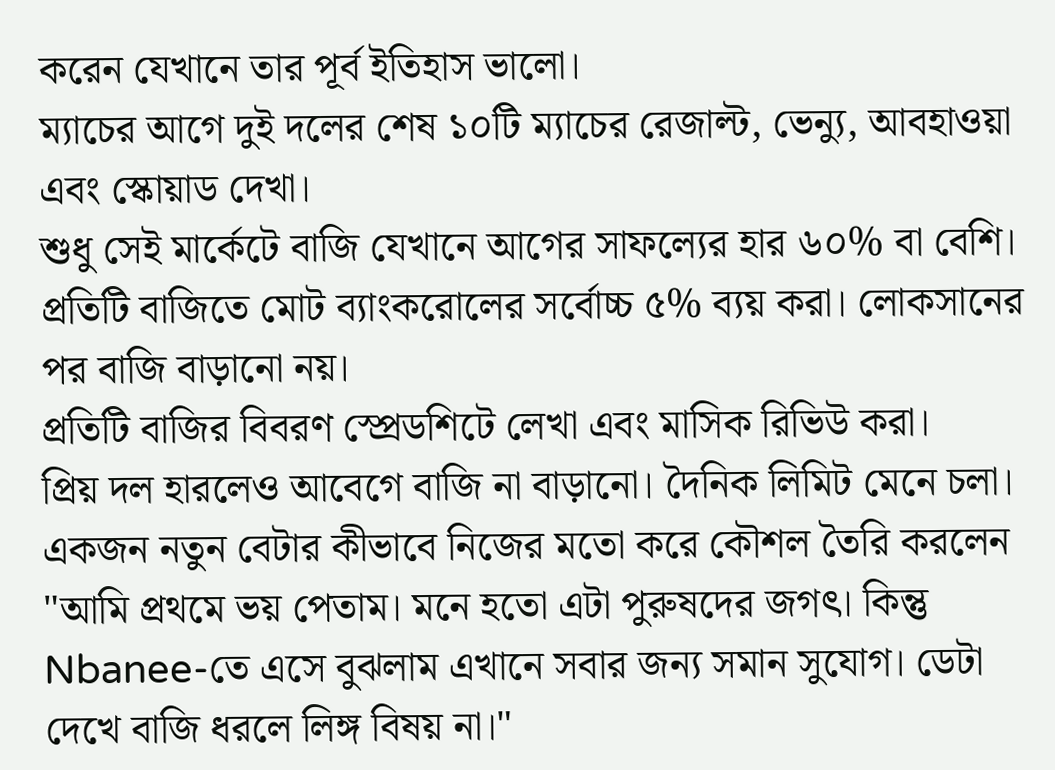করেন যেখানে তার পূর্ব ইতিহাস ভালো।
ম্যাচের আগে দুই দলের শেষ ১০টি ম্যাচের রেজাল্ট, ভেন্যু, আবহাওয়া এবং স্কোয়াড দেখা।
শুধু সেই মার্কেটে বাজি যেখানে আগের সাফল্যের হার ৬০% বা বেশি।
প্রতিটি বাজিতে মোট ব্যাংকরোলের সর্বোচ্চ ৫% ব্যয় করা। লোকসানের পর বাজি বাড়ানো নয়।
প্রতিটি বাজির বিবরণ স্প্রেডশিটে লেখা এবং মাসিক রিভিউ করা।
প্রিয় দল হারলেও আবেগে বাজি না বাড়ানো। দৈনিক লিমিট মেনে চলা।
একজন নতুন বেটার কীভাবে নিজের মতো করে কৌশল তৈরি করলেন
"আমি প্রথমে ভয় পেতাম। মনে হতো এটা পুরুষদের জগৎ। কিন্তু Nbanee-তে এসে বুঝলাম এখানে সবার জন্য সমান সুযোগ। ডেটা দেখে বাজি ধরলে লিঙ্গ বিষয় না।"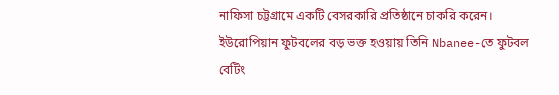নাফিসা চট্টগ্রামে একটি বেসরকারি প্রতিষ্ঠানে চাকরি করেন। ইউরোপিয়ান ফুটবলের বড় ভক্ত হওয়ায় তিনি Nbanee-তে ফুটবল বেটিং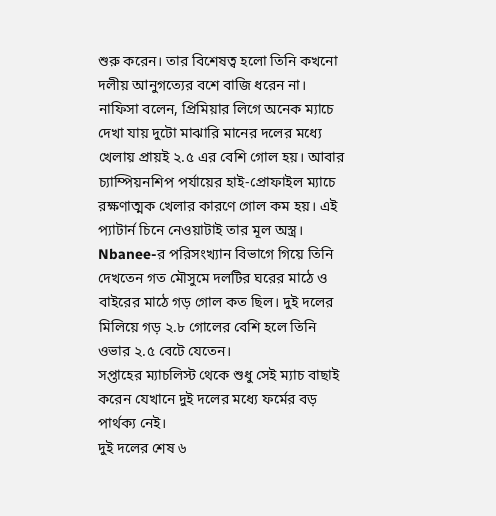শুরু করেন। তার বিশেষত্ব হলো তিনি কখনো দলীয় আনুগত্যের বশে বাজি ধরেন না।
নাফিসা বলেন, প্রিমিয়ার লিগে অনেক ম্যাচে দেখা যায় দুটো মাঝারি মানের দলের মধ্যে খেলায় প্রায়ই ২.৫ এর বেশি গোল হয়। আবার চ্যাম্পিয়নশিপ পর্যায়ের হাই-প্রোফাইল ম্যাচে রক্ষণাত্মক খেলার কারণে গোল কম হয়। এই প্যাটার্ন চিনে নেওয়াটাই তার মূল অস্ত্র।
Nbanee-র পরিসংখ্যান বিভাগে গিয়ে তিনি দেখতেন গত মৌসুমে দলটির ঘরের মাঠে ও বাইরের মাঠে গড় গোল কত ছিল। দুই দলের মিলিয়ে গড় ২.৮ গোলের বেশি হলে তিনি ওভার ২.৫ বেটে যেতেন।
সপ্তাহের ম্যাচলিস্ট থেকে শুধু সেই ম্যাচ বাছাই করেন যেখানে দুই দলের মধ্যে ফর্মের বড় পার্থক্য নেই।
দুই দলের শেষ ৬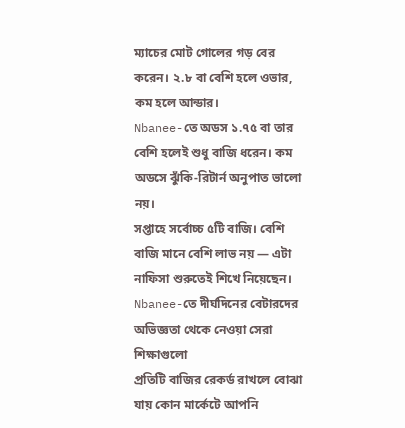ম্যাচের মোট গোলের গড় বের করেন। ২.৮ বা বেশি হলে ওভার, কম হলে আন্ডার।
Nbanee-তে অডস ১.৭৫ বা তার বেশি হলেই শুধু বাজি ধরেন। কম অডসে ঝুঁকি-রিটার্ন অনুপাত ভালো নয়।
সপ্তাহে সর্বোচ্চ ৫টি বাজি। বেশি বাজি মানে বেশি লাভ নয় — এটা নাফিসা শুরুতেই শিখে নিয়েছেন।
Nbanee-তে দীর্ঘদিনের বেটারদের অভিজ্ঞতা থেকে নেওয়া সেরা শিক্ষাগুলো
প্রতিটি বাজির রেকর্ড রাখলে বোঝা যায় কোন মার্কেটে আপনি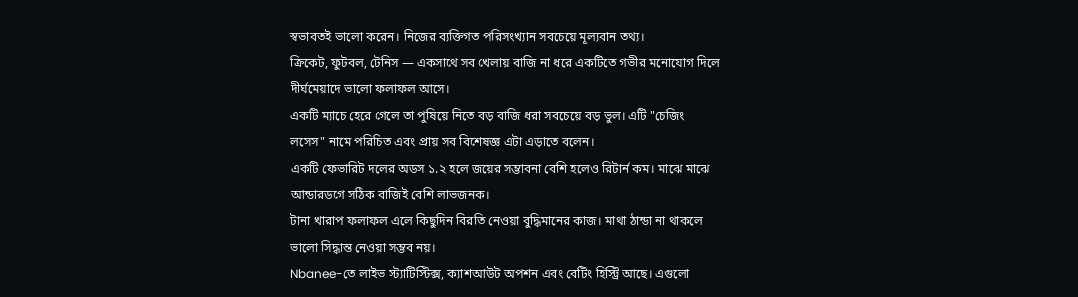স্বভাবতই ভালো করেন। নিজের ব্যক্তিগত পরিসংখ্যান সবচেয়ে মূল্যবান তথ্য।
ক্রিকেট, ফুটবল, টেনিস — একসাথে সব খেলায় বাজি না ধরে একটিতে গভীর মনোযোগ দিলে দীর্ঘমেয়াদে ভালো ফলাফল আসে।
একটি ম্যাচে হেরে গেলে তা পুষিয়ে নিতে বড় বাজি ধরা সবচেয়ে বড় ভুল। এটি "চেজিং লসেস" নামে পরিচিত এবং প্রায় সব বিশেষজ্ঞ এটা এড়াতে বলেন।
একটি ফেভারিট দলের অডস ১.২ হলে জয়ের সম্ভাবনা বেশি হলেও রিটার্ন কম। মাঝে মাঝে আন্ডারডগে সঠিক বাজিই বেশি লাভজনক।
টানা খারাপ ফলাফল এলে কিছুদিন বিরতি নেওয়া বুদ্ধিমানের কাজ। মাথা ঠান্ডা না থাকলে ভালো সিদ্ধান্ত নেওয়া সম্ভব নয়।
Nbanee-তে লাইভ স্ট্যাটিস্টিক্স, ক্যাশআউট অপশন এবং বেটিং হিস্ট্রি আছে। এগুলো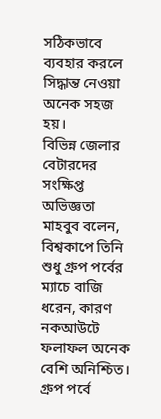সঠিকভাবে ব্যবহার করলে সিদ্ধান্ত নেওয়া অনেক সহজ হয়।
বিভিন্ন জেলার বেটারদের সংক্ষিপ্ত অভিজ্ঞতা
মাহবুব বলেন, বিশ্বকাপে তিনি শুধু গ্রুপ পর্বের ম্যাচে বাজি ধরেন, কারণ নকআউটে ফলাফল অনেক বেশি অনিশ্চিত। গ্রুপ পর্বে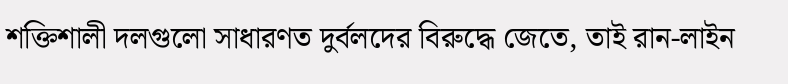শক্তিশালী দলগুলো সাধারণত দুর্বলদের বিরুদ্ধে জেতে, তাই রান-লাইন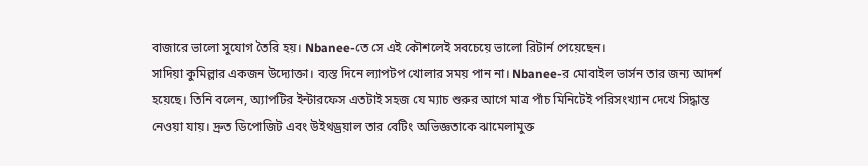বাজারে ভালো সুযোগ তৈরি হয়। Nbanee-তে সে এই কৌশলেই সবচেয়ে ভালো রিটার্ন পেয়েছেন।
সাদিয়া কুমিল্লার একজন উদ্যোক্তা। ব্যস্ত দিনে ল্যাপটপ খোলার সময় পান না। Nbanee-র মোবাইল ভার্সন তার জন্য আদর্শ হয়েছে। তিনি বলেন, অ্যাপটির ইন্টারফেস এতটাই সহজ যে ম্যাচ শুরুর আগে মাত্র পাঁচ মিনিটেই পরিসংখ্যান দেখে সিদ্ধান্ত নেওয়া যায়। দ্রুত ডিপোজিট এবং উইথড্রয়াল তার বেটিং অভিজ্ঞতাকে ঝামেলামুক্ত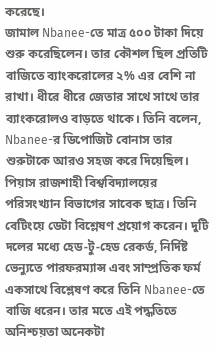করেছে।
জামাল Nbanee-তে মাত্র ৫০০ টাকা দিয়ে শুরু করেছিলেন। তার কৌশল ছিল প্রতিটি বাজিতে ব্যাংকরোলের ২% এর বেশি না রাখা। ধীরে ধীরে জেতার সাথে সাথে তার ব্যাংকরোলও বাড়তে থাকে। তিনি বলেন, Nbanee-র ডিপোজিট বোনাস তার শুরুটাকে আরও সহজ করে দিয়েছিল।
পিয়াস রাজশাহী বিশ্ববিদ্যালয়ের পরিসংখ্যান বিভাগের সাবেক ছাত্র। তিনি বেটিংয়ে ডেটা বিশ্লেষণ প্রয়োগ করেন। দুটি দলের মধ্যে হেড-টু-হেড রেকর্ড, নির্দিষ্ট ভেন্যুতে পারফরম্যান্স এবং সাম্প্রতিক ফর্ম একসাথে বিশ্লেষণ করে তিনি Nbanee-তে বাজি ধরেন। তার মতে এই পদ্ধতিতে অনিশ্চয়তা অনেকটা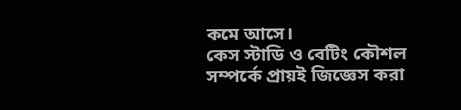কমে আসে।
কেস স্টাডি ও বেটিং কৌশল সম্পর্কে প্রায়ই জিজ্ঞেস করা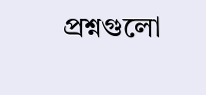প্রশ্নগুলো